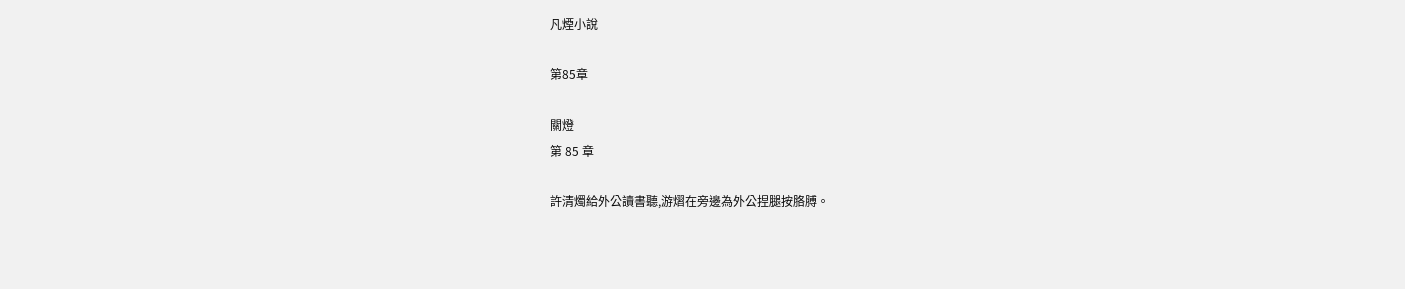凡煙小說

第85章

關燈
第 85 章

許清燭給外公讀書聽,游熠在旁邊為外公捏腿按胳膊。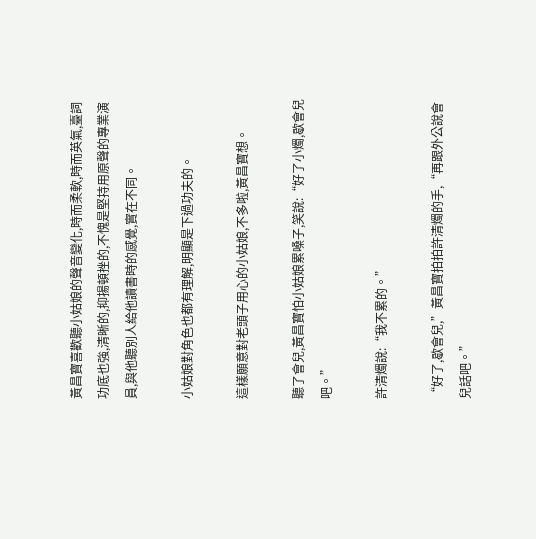黃昌寶喜歡聽小姑娘的聲音變化,時而柔軟,時而英氣,臺詞功底也強,清晰的,抑揚頓挫的,不愧是堅持用原聲的專業演員,與他聽別人給他讀書時的感覺,實在不同。

小姑娘對角色也都有理解,明顯是下過功夫的。

這樣願意對老頭子用心的小姑娘,不多啦,黃昌寶想。

聽了會兒,黃昌寶怕小姑娘累嗓子,笑說:“好了小燭,歇會兒吧。”

許清燭說:“我不累的。”

“好了,歇會兒,”黃昌寶拍拍許清燭的手,“再跟外公說會兒話吧。”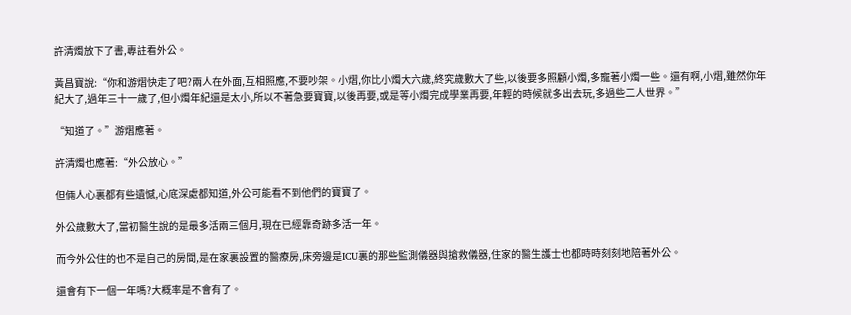許清燭放下了書,專註看外公。

黃昌寶說:“你和游熠快走了吧?兩人在外面,互相照應,不要吵架。小熠,你比小燭大六歲,終究歲數大了些,以後要多照顧小燭,多寵著小燭一些。還有啊,小熠,雖然你年紀大了,過年三十一歲了,但小燭年紀還是太小,所以不著急要寶寶,以後再要,或是等小燭完成學業再要,年輕的時候就多出去玩,多過些二人世界。”

“知道了。”游熠應著。

許清燭也應著:“外公放心。”

但倆人心裏都有些遺憾,心底深處都知道,外公可能看不到他們的寶寶了。

外公歲數大了,當初醫生說的是最多活兩三個月,現在已經靠奇跡多活一年。

而今外公住的也不是自己的房間,是在家裏設置的醫療房,床旁邊是ICU裏的那些監測儀器與搶救儀器,住家的醫生護士也都時時刻刻地陪著外公。

還會有下一個一年嗎?大概率是不會有了。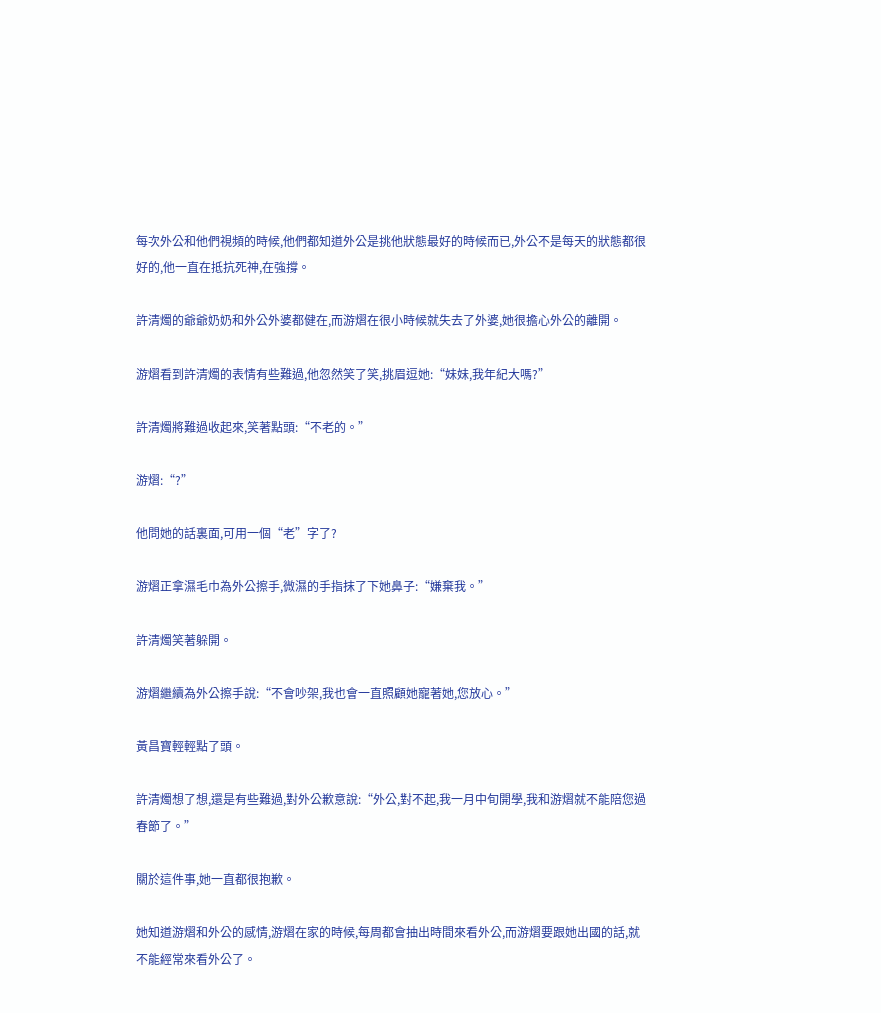每次外公和他們視頻的時候,他們都知道外公是挑他狀態最好的時候而已,外公不是每天的狀態都很好的,他一直在抵抗死神,在強撐。

許清燭的爺爺奶奶和外公外婆都健在,而游熠在很小時候就失去了外婆,她很擔心外公的離開。

游熠看到許清燭的表情有些難過,他忽然笑了笑,挑眉逗她:“妹妹,我年紀大嗎?”

許清燭將難過收起來,笑著點頭:“不老的。”

游熠:“?”

他問她的話裏面,可用一個“老”字了?

游熠正拿濕毛巾為外公擦手,微濕的手指抹了下她鼻子:“嫌棄我。”

許清燭笑著躲開。

游熠繼續為外公擦手說:“不會吵架,我也會一直照顧她寵著她,您放心。”

黃昌寶輕輕點了頭。

許清燭想了想,還是有些難過,對外公歉意說:“外公,對不起,我一月中旬開學,我和游熠就不能陪您過春節了。”

關於這件事,她一直都很抱歉。

她知道游熠和外公的感情,游熠在家的時候,每周都會抽出時間來看外公,而游熠要跟她出國的話,就不能經常來看外公了。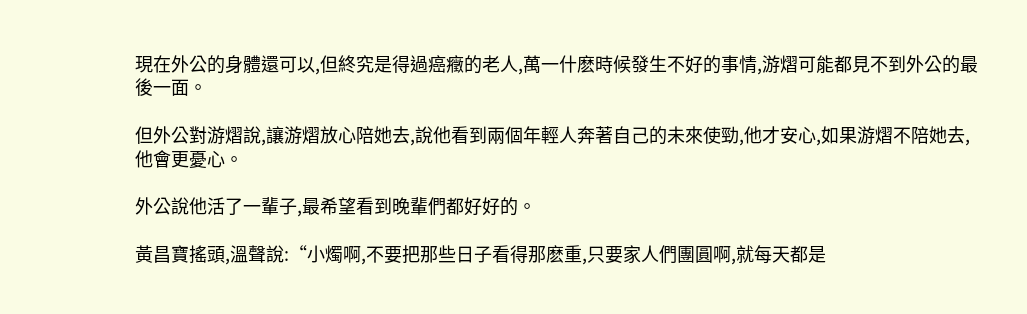現在外公的身體還可以,但終究是得過癌癥的老人,萬一什麽時候發生不好的事情,游熠可能都見不到外公的最後一面。

但外公對游熠說,讓游熠放心陪她去,說他看到兩個年輕人奔著自己的未來使勁,他才安心,如果游熠不陪她去,他會更憂心。

外公說他活了一輩子,最希望看到晚輩們都好好的。

黃昌寶搖頭,溫聲說:“小燭啊,不要把那些日子看得那麽重,只要家人們團圓啊,就每天都是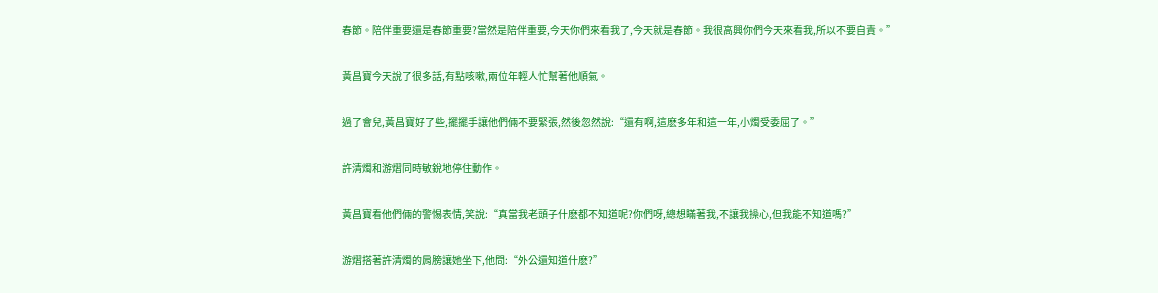春節。陪伴重要還是春節重要?當然是陪伴重要,今天你們來看我了,今天就是春節。我很高興你們今天來看我,所以不要自責。”

黃昌寶今天說了很多話,有點咳嗽,兩位年輕人忙幫著他順氣。

過了會兒,黃昌寶好了些,擺擺手讓他們倆不要緊張,然後忽然說:“還有啊,這麽多年和這一年,小燭受委屈了。”

許清燭和游熠同時敏銳地停住動作。

黃昌寶看他們倆的警惕表情,笑說:“真當我老頭子什麽都不知道呢?你們呀,總想瞞著我,不讓我操心,但我能不知道嗎?”

游熠搭著許清燭的肩膀讓她坐下,他問:“外公還知道什麽?”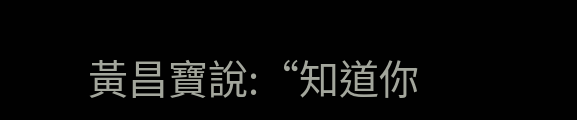黃昌寶說:“知道你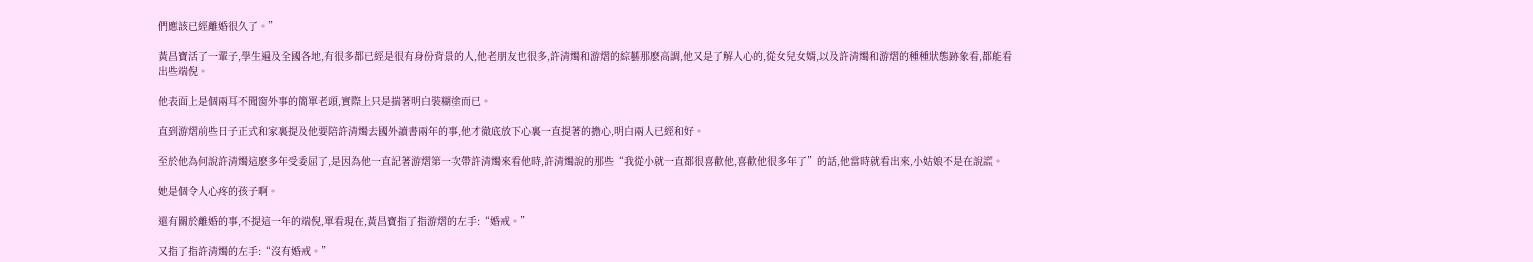們應該已經離婚很久了。”

黃昌寶活了一輩子,學生遍及全國各地,有很多都已經是很有身份背景的人,他老朋友也很多,許清燭和游熠的綜藝那麽高調,他又是了解人心的,從女兒女婿,以及許清燭和游熠的種種狀態跡象看,都能看出些端倪。

他表面上是個兩耳不聞窗外事的簡單老頭,實際上只是揣著明白裝糊塗而已。

直到游熠前些日子正式和家裏提及他要陪許清燭去國外讀書兩年的事,他才徹底放下心裏一直提著的擔心,明白兩人已經和好。

至於他為何說許清燭這麽多年受委屈了,是因為他一直記著游熠第一次帶許清燭來看他時,許清燭說的那些“我從小就一直都很喜歡他,喜歡他很多年了”的話,他當時就看出來,小姑娘不是在說謊。

她是個令人心疼的孩子啊。

還有關於離婚的事,不提這一年的端倪,單看現在,黃昌寶指了指游熠的左手:“婚戒。”

又指了指許清燭的左手:“沒有婚戒。”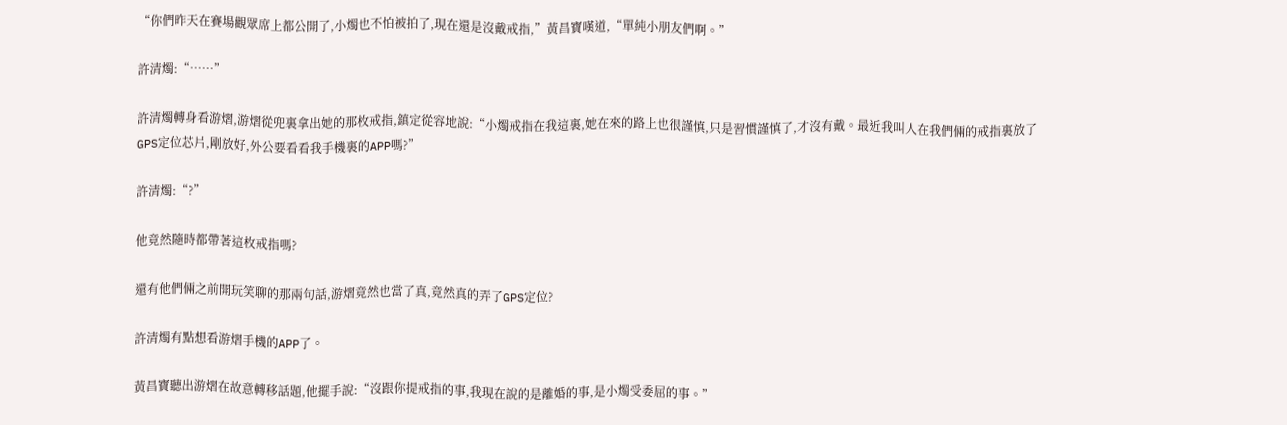“你們昨天在賽場觀眾席上都公開了,小燭也不怕被拍了,現在還是沒戴戒指,”黃昌寶嘆道,“單純小朋友們啊。”

許清燭:“……”

許清燭轉身看游熠,游熠從兜裏拿出她的那枚戒指,鎮定從容地說:“小燭戒指在我這裏,她在來的路上也很謹慎,只是習慣謹慎了,才沒有戴。最近我叫人在我們倆的戒指裏放了GPS定位芯片,剛放好,外公要看看我手機裏的APP嗎?”

許清燭:“?”

他竟然隨時都帶著這枚戒指嗎?

還有他們倆之前開玩笑聊的那兩句話,游熠竟然也當了真,竟然真的弄了GPS定位?

許清燭有點想看游熠手機的APP了。

黃昌寶聽出游熠在故意轉移話題,他擺手說:“沒跟你提戒指的事,我現在說的是離婚的事,是小燭受委屈的事。”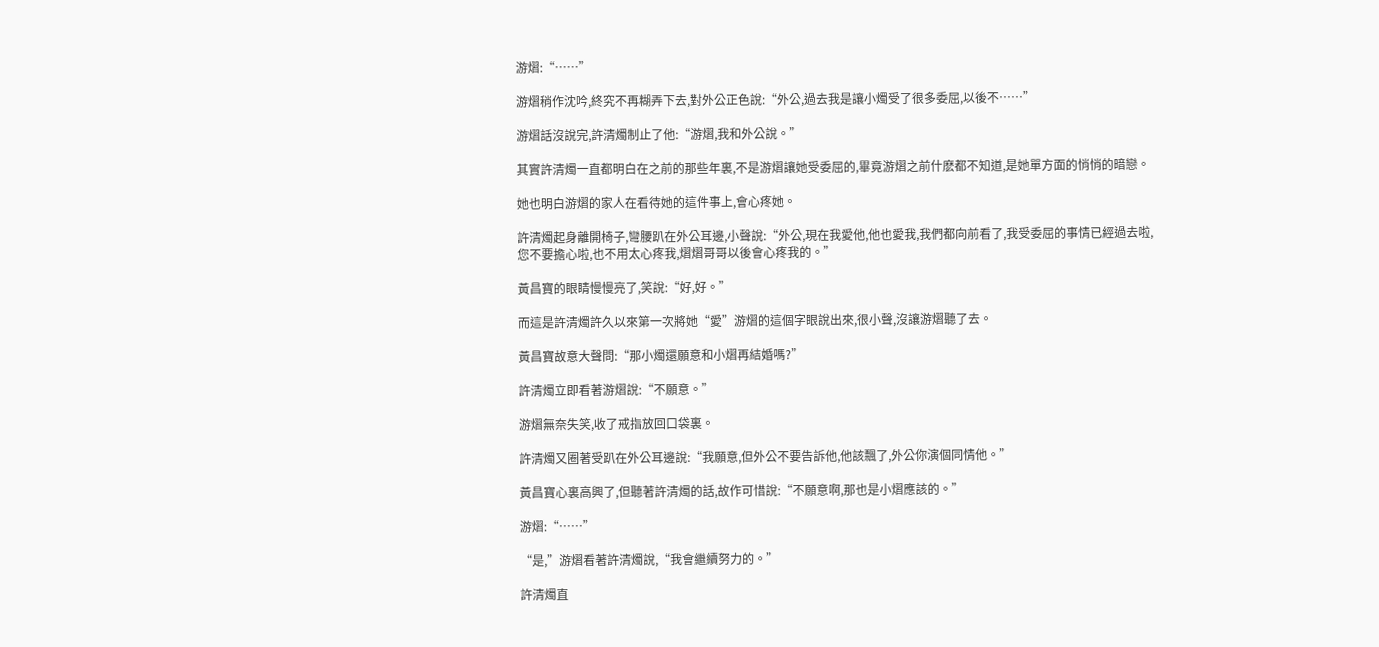游熠:“……”

游熠稍作沈吟,終究不再糊弄下去,對外公正色說:“外公,過去我是讓小燭受了很多委屈,以後不……”

游熠話沒說完,許清燭制止了他:“游熠,我和外公說。”

其實許清燭一直都明白在之前的那些年裏,不是游熠讓她受委屈的,畢竟游熠之前什麽都不知道,是她單方面的悄悄的暗戀。

她也明白游熠的家人在看待她的這件事上,會心疼她。

許清燭起身離開椅子,彎腰趴在外公耳邊,小聲說:“外公,現在我愛他,他也愛我,我們都向前看了,我受委屈的事情已經過去啦,您不要擔心啦,也不用太心疼我,熠熠哥哥以後會心疼我的。”

黃昌寶的眼睛慢慢亮了,笑說:“好,好。”

而這是許清燭許久以來第一次將她“愛”游熠的這個字眼說出來,很小聲,沒讓游熠聽了去。

黃昌寶故意大聲問:“那小燭還願意和小熠再結婚嗎?”

許清燭立即看著游熠說:“不願意。”

游熠無奈失笑,收了戒指放回口袋裏。

許清燭又圈著受趴在外公耳邊說:“我願意,但外公不要告訴他,他該飄了,外公你演個同情他。”

黃昌寶心裏高興了,但聽著許清燭的話,故作可惜說:“不願意啊,那也是小熠應該的。”

游熠:“……”

“是,”游熠看著許清燭說,“我會繼續努力的。”

許清燭直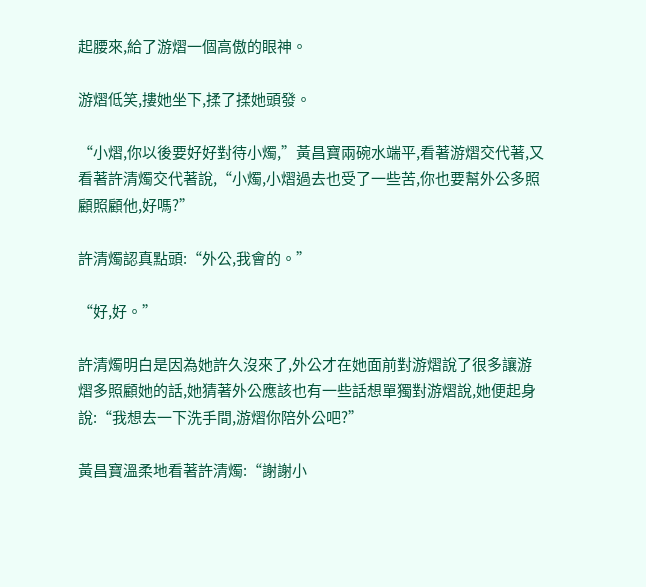起腰來,給了游熠一個高傲的眼神。

游熠低笑,摟她坐下,揉了揉她頭發。

“小熠,你以後要好好對待小燭,”黃昌寶兩碗水端平,看著游熠交代著,又看著許清燭交代著說,“小燭,小熠過去也受了一些苦,你也要幫外公多照顧照顧他,好嗎?”

許清燭認真點頭:“外公,我會的。”

“好,好。”

許清燭明白是因為她許久沒來了,外公才在她面前對游熠說了很多讓游熠多照顧她的話,她猜著外公應該也有一些話想單獨對游熠說,她便起身說:“我想去一下洗手間,游熠你陪外公吧?”

黃昌寶溫柔地看著許清燭:“謝謝小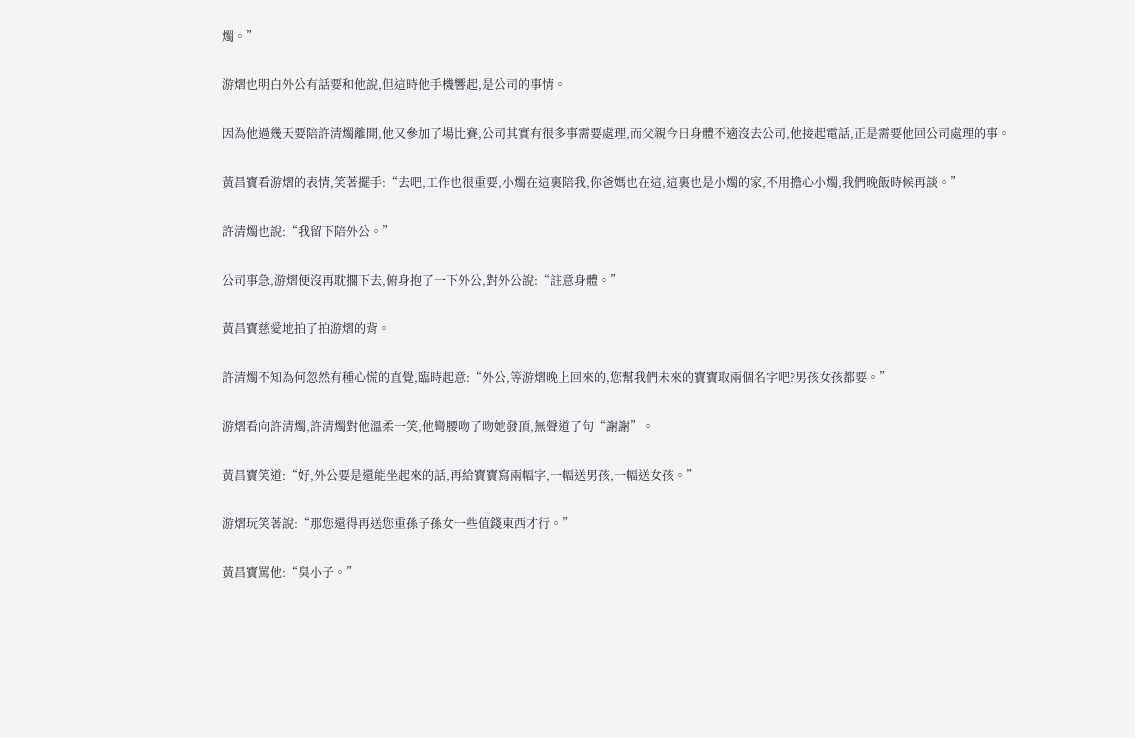燭。”

游熠也明白外公有話要和他說,但這時他手機響起,是公司的事情。

因為他過幾天要陪許清燭離開,他又參加了場比賽,公司其實有很多事需要處理,而父親今日身體不適沒去公司,他接起電話,正是需要他回公司處理的事。

黃昌寶看游熠的表情,笑著擺手:“去吧,工作也很重要,小燭在這裏陪我,你爸媽也在這,這裏也是小燭的家,不用擔心小燭,我們晚飯時候再談。”

許清燭也說:“我留下陪外公。”

公司事急,游熠便沒再耽擱下去,俯身抱了一下外公,對外公說:“註意身體。”

黃昌寶慈愛地拍了拍游熠的背。

許清燭不知為何忽然有種心慌的直覺,臨時起意:“外公,等游熠晚上回來的,您幫我們未來的寶寶取兩個名字吧?男孩女孩都要。”

游熠看向許清燭,許清燭對他溫柔一笑,他彎腰吻了吻她發頂,無聲道了句“謝謝”。

黃昌寶笑道:“好,外公要是還能坐起來的話,再給寶寶寫兩幅字,一幅送男孩,一幅送女孩。”

游熠玩笑著說:“那您還得再送您重孫子孫女一些值錢東西才行。”

黃昌寶罵他:“臭小子。”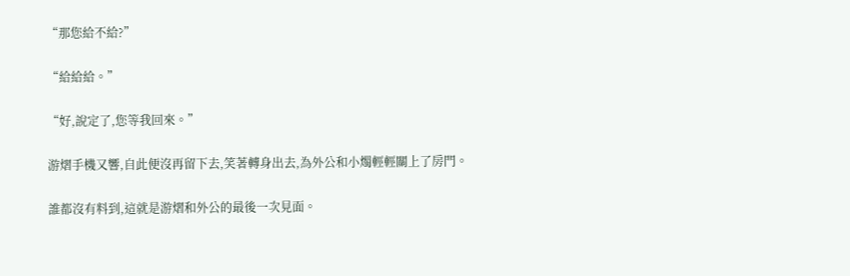“那您給不給?”

“給給給。”

“好,說定了,您等我回來。”

游熠手機又響,自此便沒再留下去,笑著轉身出去,為外公和小燭輕輕關上了房門。

誰都沒有料到,這就是游熠和外公的最後一次見面。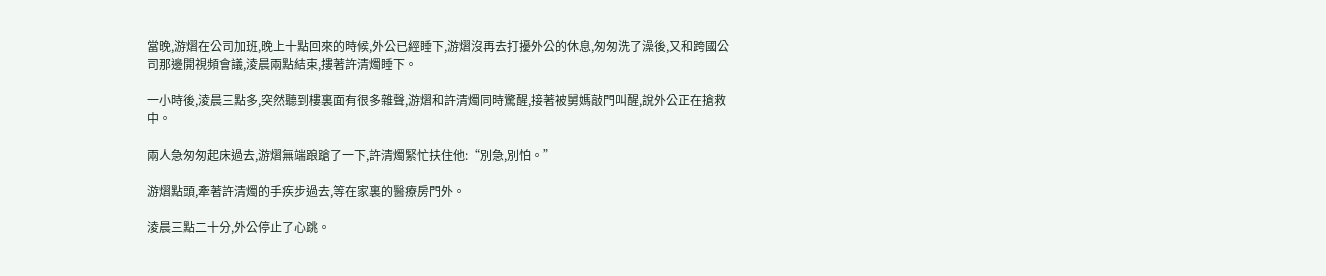當晚,游熠在公司加班,晚上十點回來的時候,外公已經睡下,游熠沒再去打擾外公的休息,匆匆洗了澡後,又和跨國公司那邊開視頻會議,淩晨兩點結束,摟著許清燭睡下。

一小時後,淩晨三點多,突然聽到樓裏面有很多雜聲,游熠和許清燭同時驚醒,接著被舅媽敲門叫醒,說外公正在搶救中。

兩人急匆匆起床過去,游熠無端踉蹌了一下,許清燭緊忙扶住他:“別急,別怕。”

游熠點頭,牽著許清燭的手疾步過去,等在家裏的醫療房門外。

淩晨三點二十分,外公停止了心跳。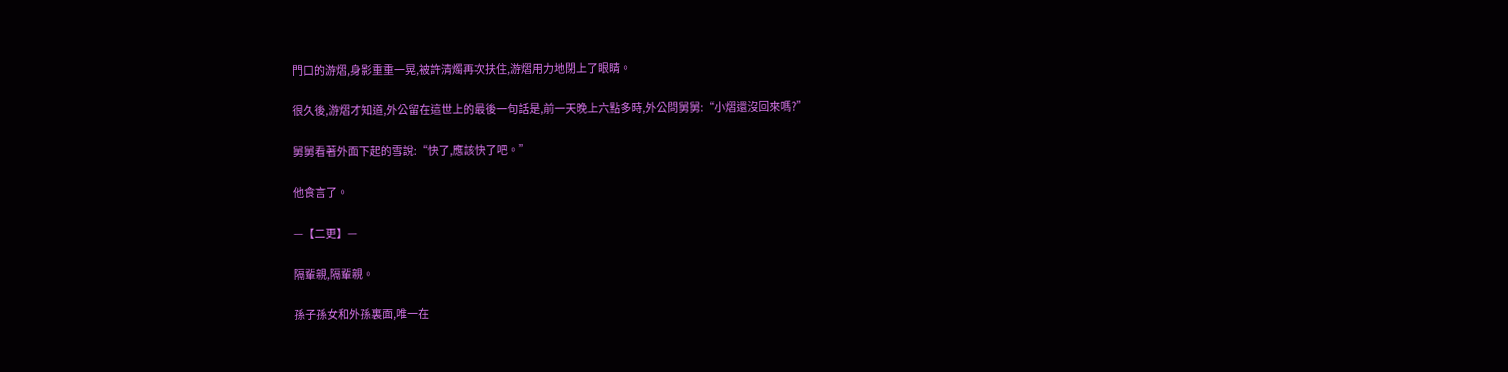門口的游熠,身影重重一晃,被許清燭再次扶住,游熠用力地閉上了眼睛。

很久後,游熠才知道,外公留在這世上的最後一句話是,前一天晚上六點多時,外公問舅舅:“小熠還沒回來嗎?”

舅舅看著外面下起的雪說:“快了,應該快了吧。”

他食言了。

—【二更】—

隔輩親,隔輩親。

孫子孫女和外孫裏面,唯一在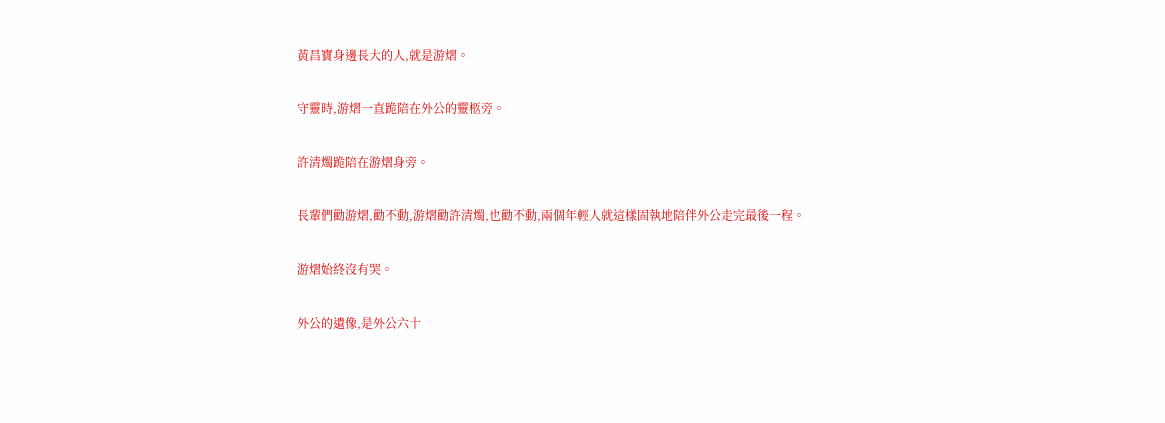黃昌寶身邊長大的人,就是游熠。

守靈時,游熠一直跪陪在外公的靈柩旁。

許清燭跪陪在游熠身旁。

長輩們勸游熠,勸不動,游熠勸許清燭,也勸不動,兩個年輕人就這樣固執地陪伴外公走完最後一程。

游熠始終沒有哭。

外公的遺像,是外公六十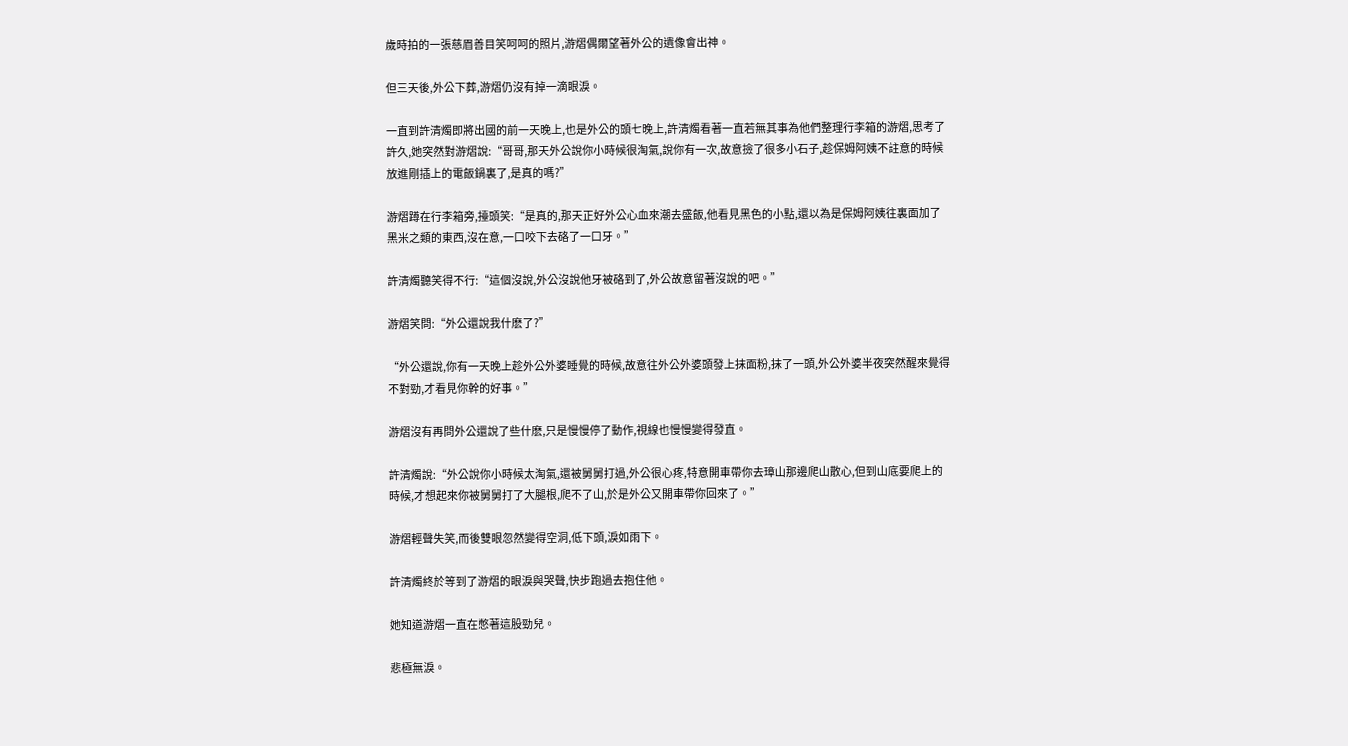歲時拍的一張慈眉善目笑呵呵的照片,游熠偶爾望著外公的遺像會出神。

但三天後,外公下葬,游熠仍沒有掉一滴眼淚。

一直到許清燭即將出國的前一天晚上,也是外公的頭七晚上,許清燭看著一直若無其事為他們整理行李箱的游熠,思考了許久,她突然對游熠說:“哥哥,那天外公說你小時候很淘氣,說你有一次,故意撿了很多小石子,趁保姆阿姨不註意的時候放進剛插上的電飯鍋裏了,是真的嗎?”

游熠蹲在行李箱旁,擡頭笑:“是真的,那天正好外公心血來潮去盛飯,他看見黑色的小點,還以為是保姆阿姨往裏面加了黑米之類的東西,沒在意,一口咬下去硌了一口牙。”

許清燭聽笑得不行:“這個沒說,外公沒說他牙被硌到了,外公故意留著沒說的吧。”

游熠笑問:“外公還說我什麽了?”

“外公還說,你有一天晚上趁外公外婆睡覺的時候,故意往外公外婆頭發上抹面粉,抹了一頭,外公外婆半夜突然醒來覺得不對勁,才看見你幹的好事。”

游熠沒有再問外公還說了些什麽,只是慢慢停了動作,視線也慢慢變得發直。

許清燭說:“外公說你小時候太淘氣,還被舅舅打過,外公很心疼,特意開車帶你去璋山那邊爬山散心,但到山底要爬上的時候,才想起來你被舅舅打了大腿根,爬不了山,於是外公又開車帶你回來了。”

游熠輕聲失笑,而後雙眼忽然變得空洞,低下頭,淚如雨下。

許清燭終於等到了游熠的眼淚與哭聲,快步跑過去抱住他。

她知道游熠一直在憋著這股勁兒。

悲極無淚。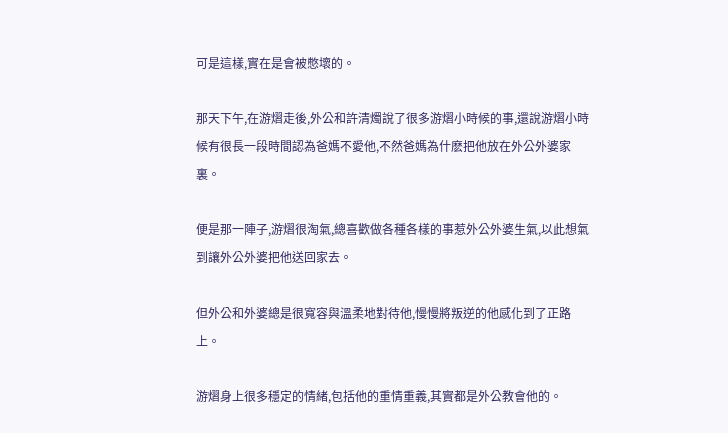可是這樣,實在是會被憋壞的。

那天下午,在游熠走後,外公和許清燭說了很多游熠小時候的事,還說游熠小時候有很長一段時間認為爸媽不愛他,不然爸媽為什麽把他放在外公外婆家裏。

便是那一陣子,游熠很淘氣,總喜歡做各種各樣的事惹外公外婆生氣,以此想氣到讓外公外婆把他送回家去。

但外公和外婆總是很寬容與溫柔地對待他,慢慢將叛逆的他感化到了正路上。

游熠身上很多穩定的情緒,包括他的重情重義,其實都是外公教會他的。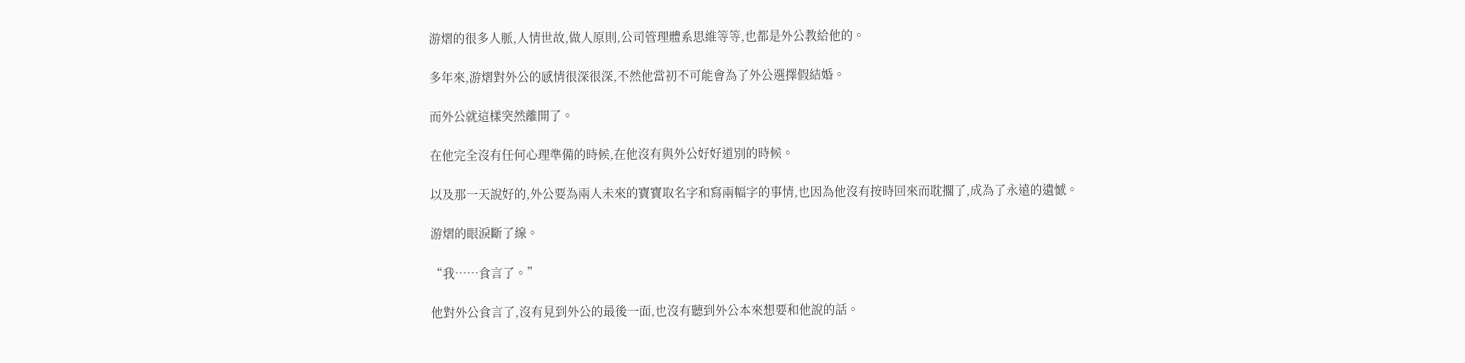游熠的很多人脈,人情世故,做人原則,公司管理體系思維等等,也都是外公教給他的。

多年來,游熠對外公的感情很深很深,不然他當初不可能會為了外公選擇假結婚。

而外公就這樣突然離開了。

在他完全沒有任何心理準備的時候,在他沒有與外公好好道別的時候。

以及那一天說好的,外公要為兩人未來的寶寶取名字和寫兩幅字的事情,也因為他沒有按時回來而耽擱了,成為了永遠的遺憾。

游熠的眼淚斷了線。

“我……食言了。”

他對外公食言了,沒有見到外公的最後一面,也沒有聽到外公本來想要和他說的話。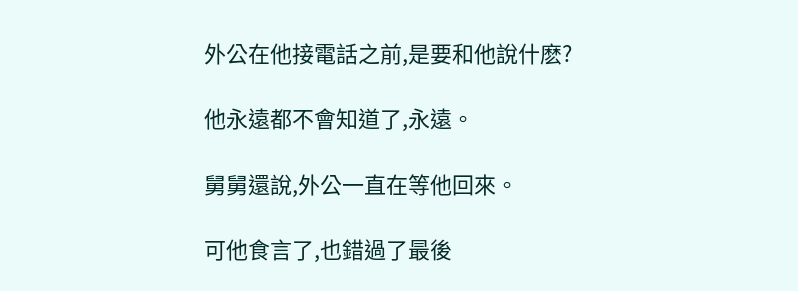外公在他接電話之前,是要和他說什麽?

他永遠都不會知道了,永遠。

舅舅還說,外公一直在等他回來。

可他食言了,也錯過了最後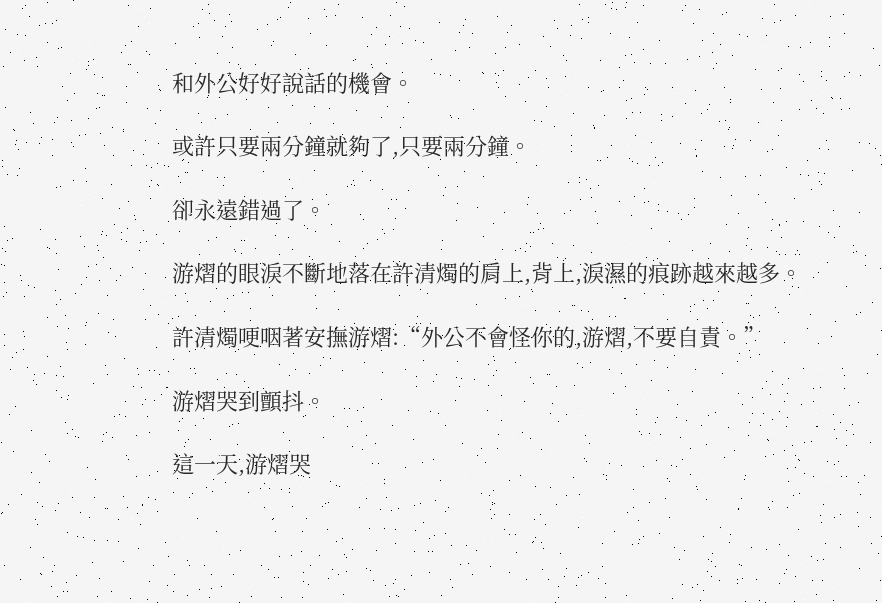和外公好好說話的機會。

或許只要兩分鐘就夠了,只要兩分鐘。

卻永遠錯過了。

游熠的眼淚不斷地落在許清燭的肩上,背上,淚濕的痕跡越來越多。

許清燭哽咽著安撫游熠:“外公不會怪你的,游熠,不要自責。”

游熠哭到顫抖。

這一天,游熠哭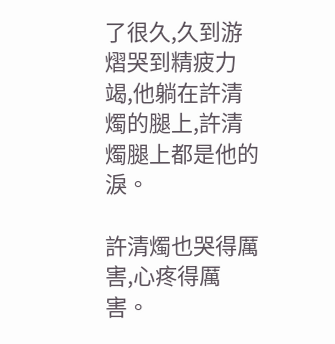了很久,久到游熠哭到精疲力竭,他躺在許清燭的腿上,許清燭腿上都是他的淚。

許清燭也哭得厲害,心疼得厲害。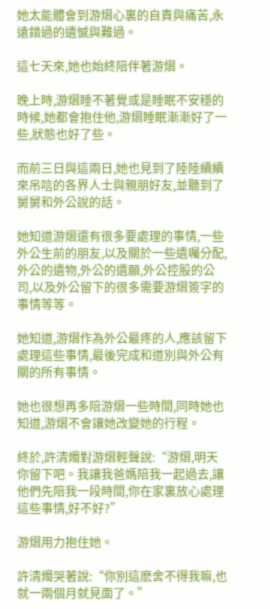她太能體會到游熠心裏的自責與痛苦,永遠錯過的遺憾與難過。

這七天來,她也始終陪伴著游熠。

晚上時,游熠睡不著覺或是睡眠不安穩的時候,她都會抱住他,游熠睡眠漸漸好了一些,狀態也好了些。

而前三日與這兩日,她也見到了陸陸續續來吊唁的各界人士與親朋好友,並聽到了舅舅和外公說的話。

她知道游熠還有很多要處理的事情,一些外公生前的朋友,以及關於一些遺囑分配,外公的遺物,外公的遺願,外公控股的公司,以及外公留下的很多需要游熠簽字的事情等等。

她知道,游熠作為外公最疼的人,應該留下處理這些事情,最後完成和道別與外公有關的所有事情。

她也很想再多陪游熠一些時間,同時她也知道,游熠不會讓她改變她的行程。

終於,許清燭對游熠輕聲說:“游熠,明天你留下吧。我讓我爸媽陪我一起過去,讓他們先陪我一段時間,你在家裏放心處理這些事情,好不好?”

游熠用力抱住她。

許清燭哭著說:“你別這麽舍不得我嘛,也就一兩個月就見面了。”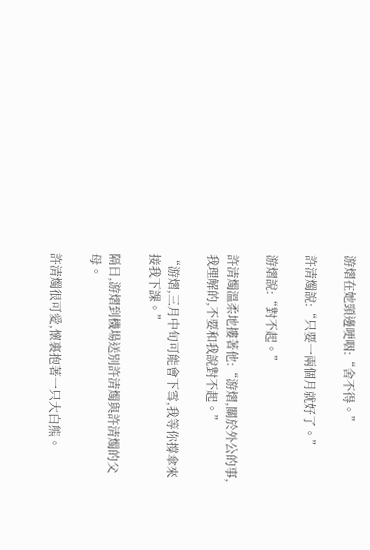游熠在她頸邊哽咽:“舍不得。”

許清燭說:“只要一兩個月就好了。”

游熠說:“對不起。”

許清燭溫柔地摟著他:“游熠,關於外公的事,我理解的,不要和我說對不起。”

“游熠,三月中旬可能會下雪,我等你撐傘來接我下課。”

隔日,游熠到機場送別許清燭與許清燭的父母。

許清燭很可愛,懷裏抱著一只大白熊。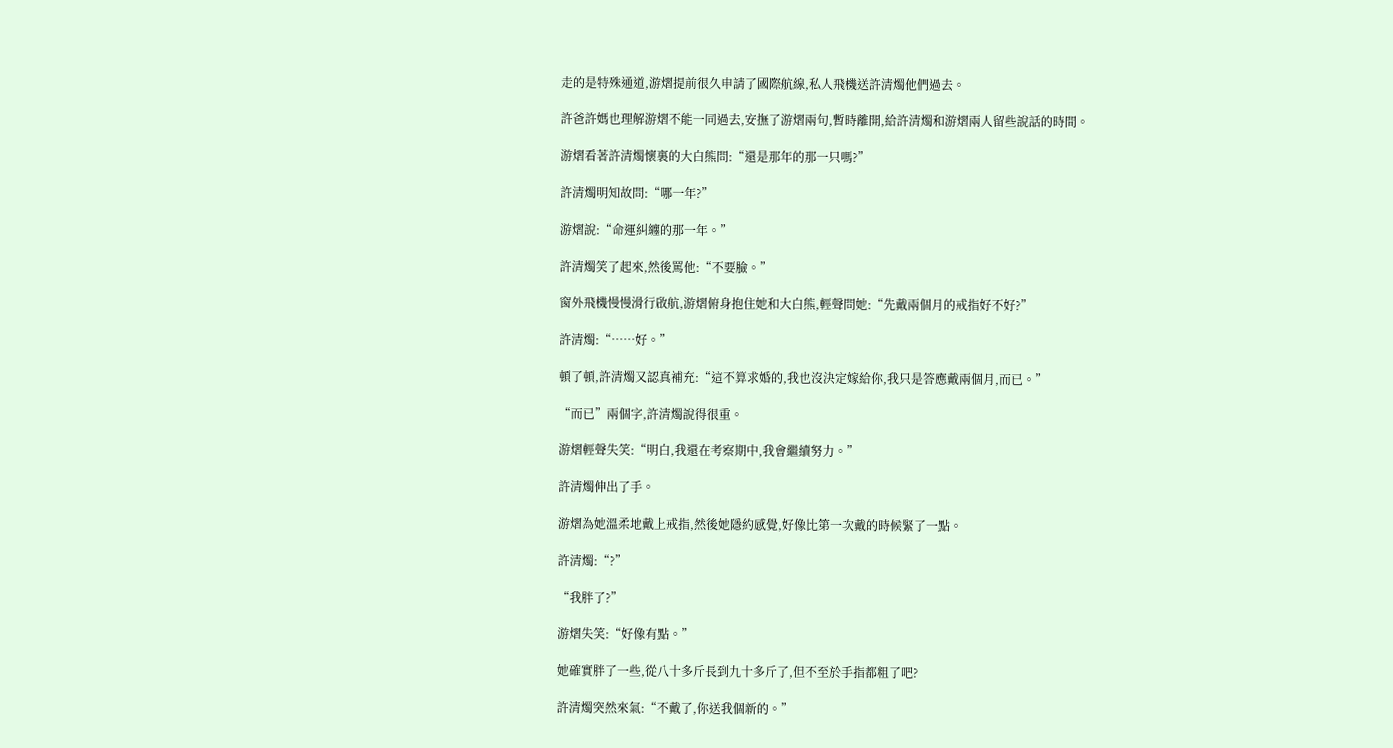走的是特殊通道,游熠提前很久申請了國際航線,私人飛機送許清燭他們過去。

許爸許媽也理解游熠不能一同過去,安撫了游熠兩句,暫時離開,給許清燭和游熠兩人留些說話的時間。

游熠看著許清燭懷裏的大白熊問:“還是那年的那一只嗎?”

許清燭明知故問:“哪一年?”

游熠說:“命運糾纏的那一年。”

許清燭笑了起來,然後罵他:“不要臉。”

窗外飛機慢慢滑行啟航,游熠俯身抱住她和大白熊,輕聲問她:“先戴兩個月的戒指好不好?”

許清燭:“……好。”

頓了頓,許清燭又認真補充:“這不算求婚的,我也沒決定嫁給你,我只是答應戴兩個月,而已。”

“而已”兩個字,許清燭說得很重。

游熠輕聲失笑:“明白,我還在考察期中,我會繼續努力。”

許清燭伸出了手。

游熠為她溫柔地戴上戒指,然後她隱約感覺,好像比第一次戴的時候緊了一點。

許清燭:“?”

“我胖了?”

游熠失笑:“好像有點。”

她確實胖了一些,從八十多斤長到九十多斤了,但不至於手指都粗了吧?

許清燭突然來氣:“不戴了,你送我個新的。”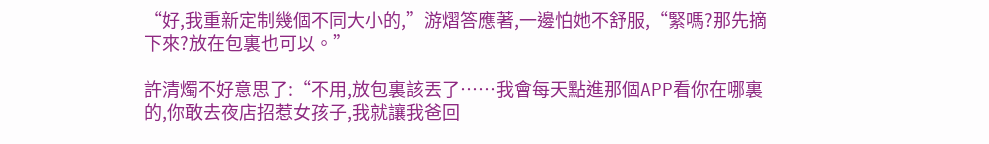“好,我重新定制幾個不同大小的,”游熠答應著,一邊怕她不舒服,“緊嗎?那先摘下來?放在包裏也可以。”

許清燭不好意思了:“不用,放包裏該丟了……我會每天點進那個APP看你在哪裏的,你敢去夜店招惹女孩子,我就讓我爸回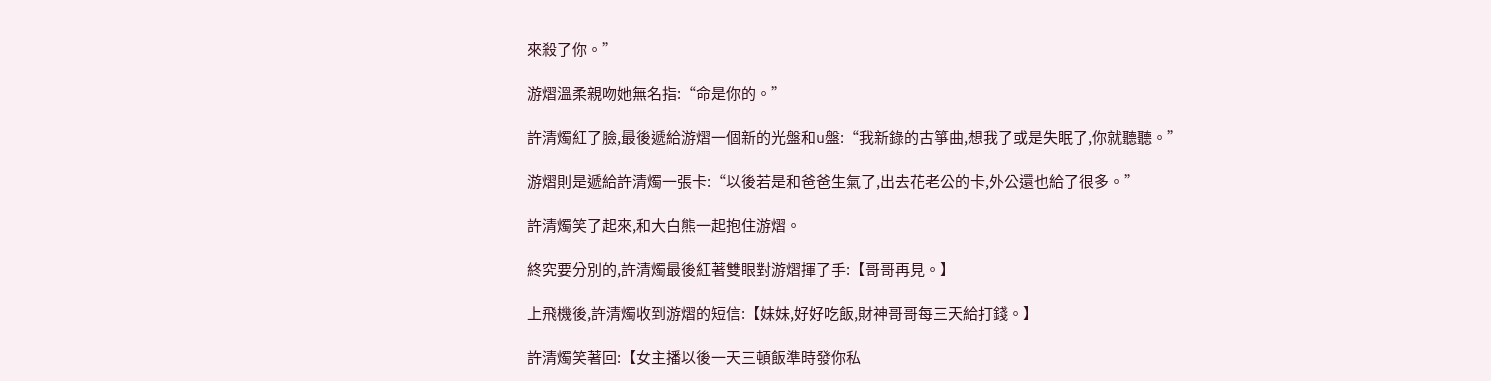來殺了你。”

游熠溫柔親吻她無名指:“命是你的。”

許清燭紅了臉,最後遞給游熠一個新的光盤和u盤:“我新錄的古箏曲,想我了或是失眠了,你就聽聽。”

游熠則是遞給許清燭一張卡:“以後若是和爸爸生氣了,出去花老公的卡,外公還也給了很多。”

許清燭笑了起來,和大白熊一起抱住游熠。

終究要分別的,許清燭最後紅著雙眼對游熠揮了手:【哥哥再見。】

上飛機後,許清燭收到游熠的短信:【妹妹,好好吃飯,財神哥哥每三天給打錢。】

許清燭笑著回:【女主播以後一天三頓飯準時發你私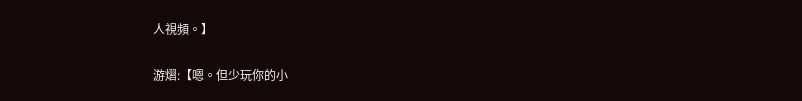人視頻。】

游熠:【嗯。但少玩你的小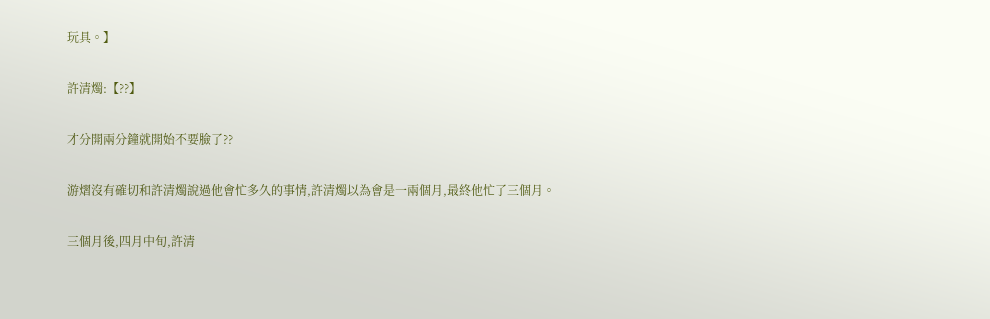玩具。】

許清燭:【??】

才分開兩分鐘就開始不要臉了??

游熠沒有確切和許清燭說過他會忙多久的事情,許清燭以為會是一兩個月,最終他忙了三個月。

三個月後,四月中旬,許清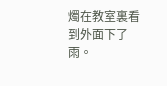燭在教室裏看到外面下了雨。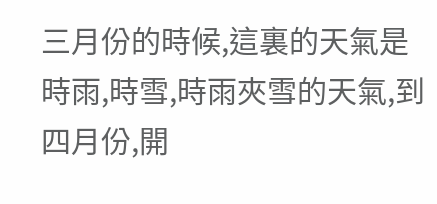三月份的時候,這裏的天氣是時雨,時雪,時雨夾雪的天氣,到四月份,開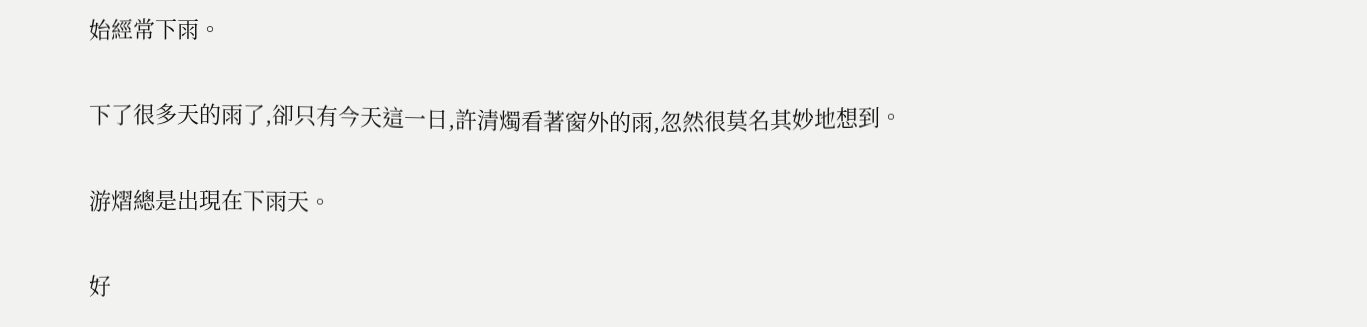始經常下雨。

下了很多天的雨了,卻只有今天這一日,許清燭看著窗外的雨,忽然很莫名其妙地想到。

游熠總是出現在下雨天。

好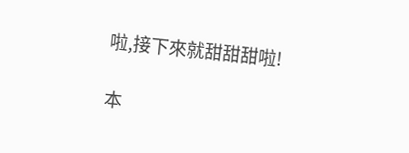啦,接下來就甜甜甜啦!

本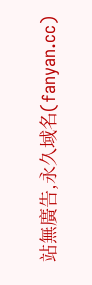站無廣告,永久域名(fanyan.cc)